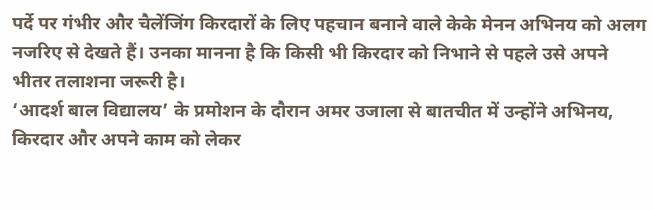पर्दे पर गंभीर और चैलेंजिंग किरदारों के लिए पहचान बनाने वाले केके मेनन अभिनय को अलग नजरिए से देखते हैं। उनका मानना है कि किसी भी किरदार को निभाने से पहले उसे अपने भीतर तलाशना जरूरी है।
‘आदर्श बाल विद्यालय’ के प्रमोशन के दौरान अमर उजाला से बातचीत में उन्होंने अभिनय, किरदार और अपने काम को लेकर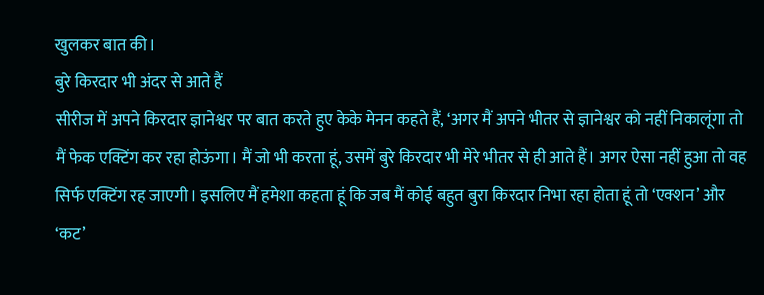खुलकर बात की।
बुरे किरदार भी अंदर से आते हैं
सीरीज में अपने किरदार ज्ञानेश्वर पर बात करते हुए केके मेनन कहते हैं, ‘अगर मैं अपने भीतर से ज्ञानेश्वर को नहीं निकालूंगा तो मैं फेक एक्टिंग कर रहा होऊंगा। मैं जो भी करता हूं, उसमें बुरे किरदार भी मेरे भीतर से ही आते हैं। अगर ऐसा नहीं हुआ तो वह सिर्फ एक्टिंग रह जाएगी। इसलिए मैं हमेशा कहता हूं कि जब मैं कोई बहुत बुरा किरदार निभा रहा होता हूं तो ‘एक्शन’ और ‘कट’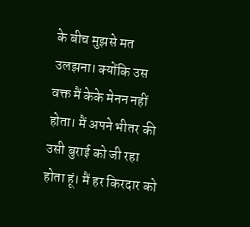के बीच मुझसे मत उलझना। क्योंकि उस वक्त मैं केके मेनन नहीं होता। मैं अपने भीतर की उसी बुराई को जी रहा होता हूं। मैं हर किरदार को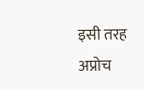इसी तरह अप्रोच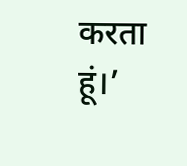करता हूं।’